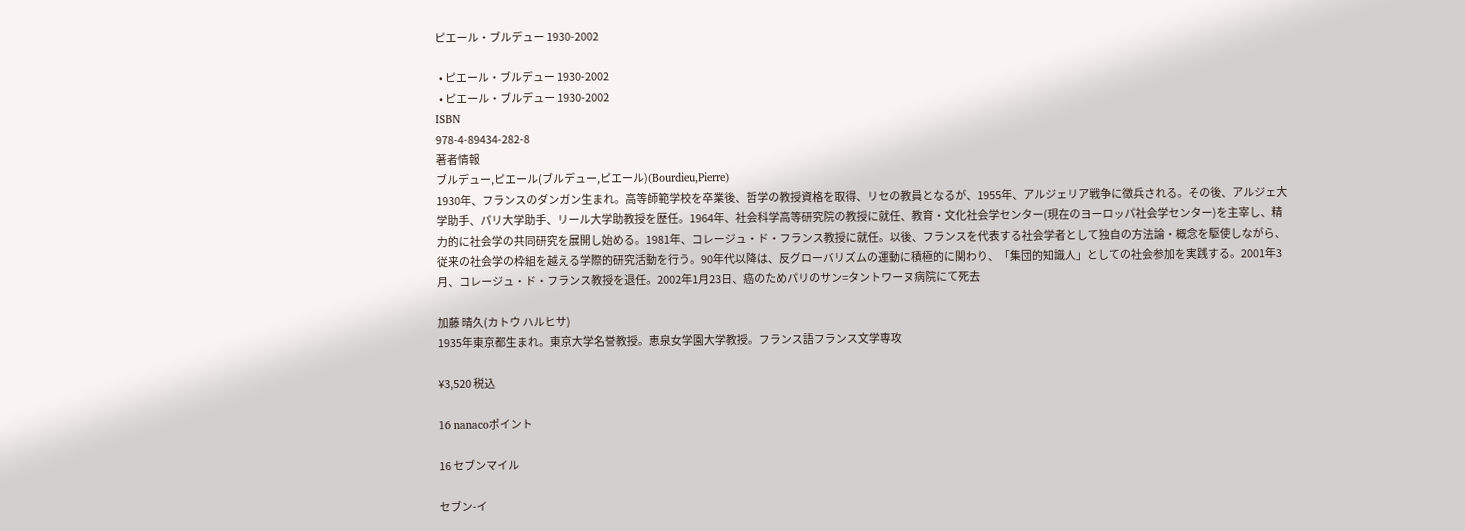ピエール・ブルデュー 1930-2002

  • ピエール・ブルデュー 1930-2002
  • ピエール・ブルデュー 1930-2002
ISBN
978-4-89434-282-8
著者情報
ブルデュー,ピエール(ブルデュー,ピエール)(Bourdieu,Pierre)
1930年、フランスのダンガン生まれ。高等師範学校を卒業後、哲学の教授資格を取得、リセの教員となるが、1955年、アルジェリア戦争に徴兵される。その後、アルジェ大学助手、パリ大学助手、リール大学助教授を歴任。1964年、社会科学高等研究院の教授に就任、教育・文化社会学センター(現在のヨーロッパ社会学センター)を主宰し、精力的に社会学の共同研究を展開し始める。1981年、コレージュ・ド・フランス教授に就任。以後、フランスを代表する社会学者として独自の方法論・概念を駆使しながら、従来の社会学の枠組を越える学際的研究活動を行う。90年代以降は、反グローバリズムの運動に積極的に関わり、「集団的知識人」としての社会参加を実践する。2001年3月、コレージュ・ド・フランス教授を退任。2002年1月23日、癌のためパリのサン=タントワーヌ病院にて死去

加藤 晴久(カトウ ハルヒサ)
1935年東京都生まれ。東京大学名誉教授。恵泉女学園大学教授。フランス語フランス文学専攻

¥3,520 税込

16 nanacoポイント

16 セブンマイル

セブン-イ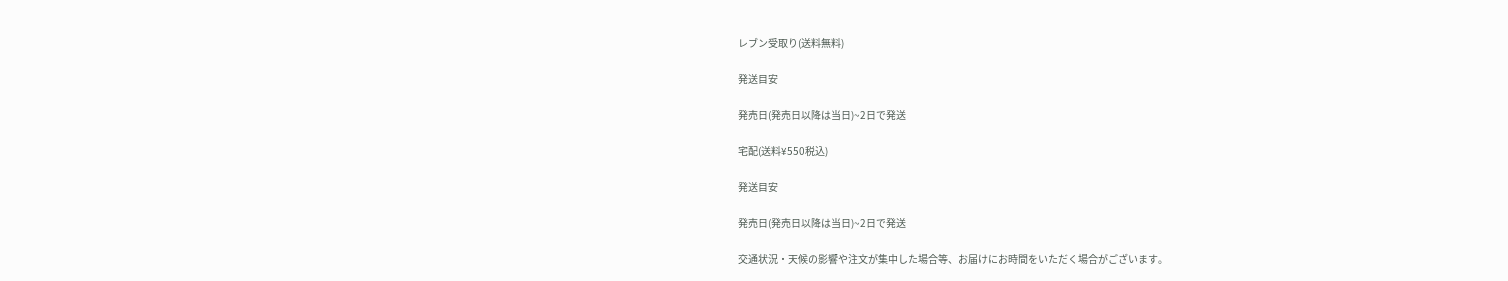レブン受取り(送料無料)

発送目安

発売日(発売日以降は当日)~2日で発送

宅配(送料¥550税込)

発送目安

発売日(発売日以降は当日)~2日で発送

交通状況・天候の影響や注文が集中した場合等、お届けにお時間をいただく場合がございます。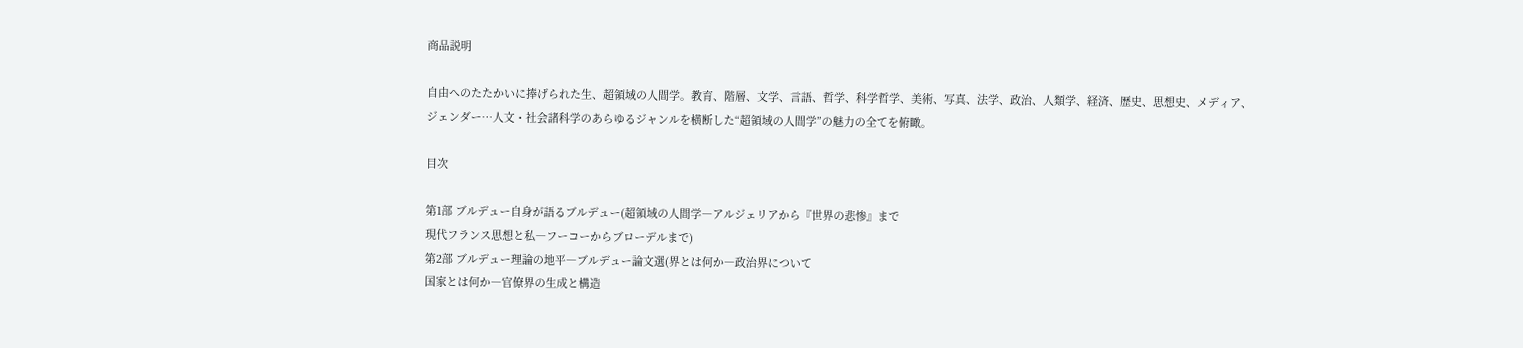商品説明

自由へのたたかいに捧げられた生、超領域の人間学。教育、階層、文学、言語、哲学、科学哲学、美術、写真、法学、政治、人類学、経済、歴史、思想史、メディア、ジェンダー…人文・社会諸科学のあらゆるジャンルを横断した“超領域の人間学”の魅力の全てを俯瞰。

目次

第1部 ブルデュー自身が語るブルデュー(超領域の人間学―アルジェリアから『世界の悲惨』まで
現代フランス思想と私―フーコーからブローデルまで)
第2部 ブルデュー理論の地平―ブルデュー論文選(界とは何か―政治界について
国家とは何か―官僚界の生成と構造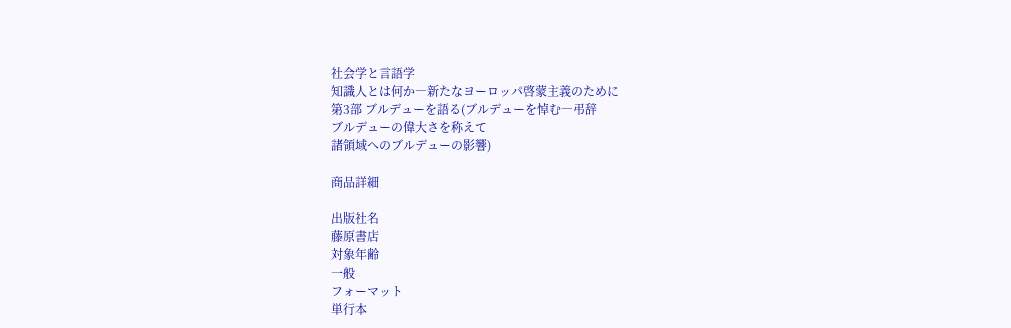社会学と言語学
知識人とは何か―新たなヨーロッパ啓蒙主義のために
第3部 ブルデューを語る(ブルデューを悼む―弔辞
ブルデューの偉大さを称えて
諸領域へのブルデューの影響)

商品詳細

出版社名
藤原書店
対象年齢
一般
フォーマット
単行本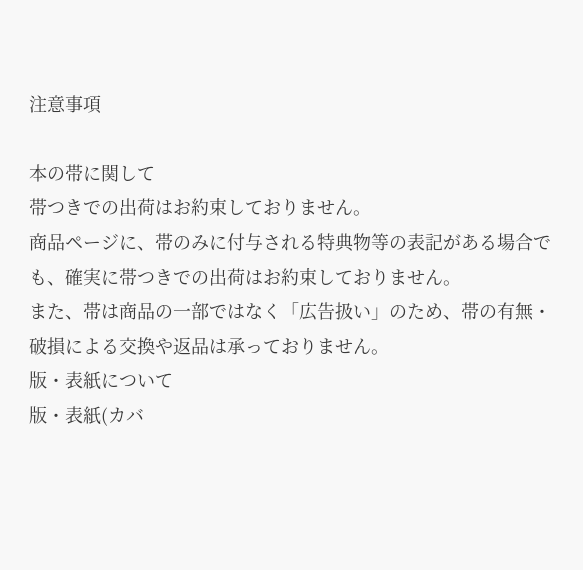注意事項

本の帯に関して
帯つきでの出荷はお約束しておりません。
商品ページに、帯のみに付与される特典物等の表記がある場合でも、確実に帯つきでの出荷はお約束しておりません。
また、帯は商品の一部ではなく「広告扱い」のため、帯の有無・破損による交換や返品は承っておりません。
版・表紙について
版・表紙(カバ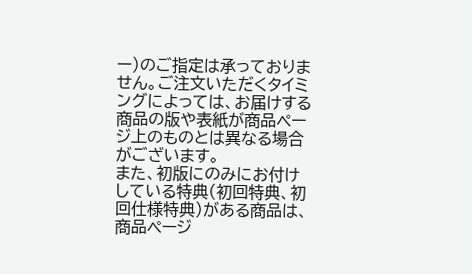ー)のご指定は承っておりません。ご注文いただくタイミングによっては、お届けする商品の版や表紙が商品ページ上のものとは異なる場合がございます。
また、初版にのみにお付けしている特典(初回特典、初回仕様特典)がある商品は、商品ページ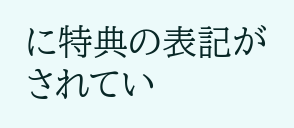に特典の表記がされてい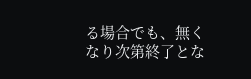る場合でも、無くなり次第終了とな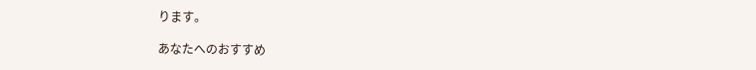ります。

あなたへのおすすめ